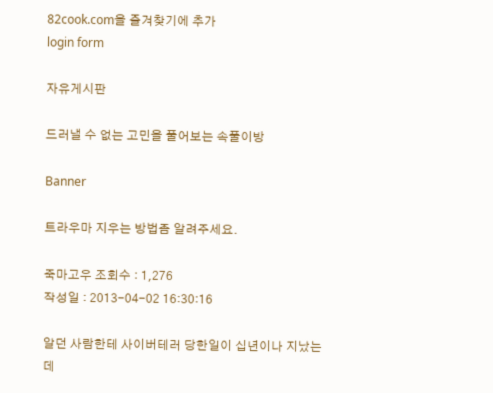82cook.com을 즐겨찾기에 추가
login form

자유게시판

드러낼 수 없는 고민을 풀어보는 속풀이방

Banner

트라우마 지우는 방법좀 알려주세요.

죽마고우 조회수 : 1,276
작성일 : 2013-04-02 16:30:16

알던 사람한테 사이버테러 당한일이 십년이나 지났는데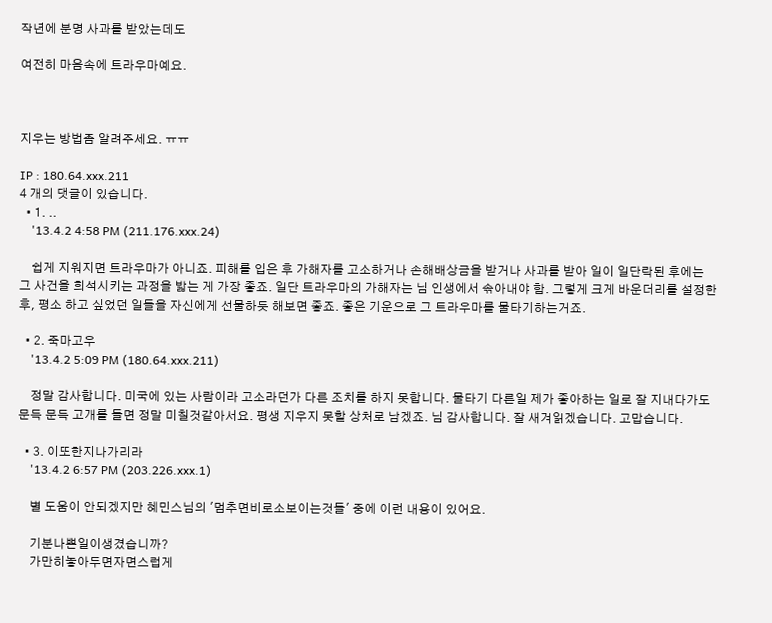작년에 분명 사과를 받았는데도

여전히 마음속에 트라우마예요.



지우는 방법좀 알려주세요. ㅠㅠ

IP : 180.64.xxx.211
4 개의 댓글이 있습니다.
  • 1. ..
    '13.4.2 4:58 PM (211.176.xxx.24)

    쉽게 지워지면 트라우마가 아니죠. 피해를 입은 후 가해자를 고소하거나 손해배상금을 받거나 사과를 받아 일이 일단락된 후에는 그 사건을 희석시키는 과정을 밟는 게 가장 좋죠. 일단 트라우마의 가해자는 님 인생에서 솎아내야 함. 그렇게 크게 바운더리를 설정한 후, 평소 하고 싶었던 일들을 자신에게 선물하듯 해보면 좋죠. 좋은 기운으로 그 트라우마를 물타기하는거죠.

  • 2. 죽마고우
    '13.4.2 5:09 PM (180.64.xxx.211)

    정말 감사합니다. 미국에 있는 사람이라 고소라던가 다른 조치를 하지 못합니다. 물타기 다른일 제가 좋아하는 일로 잘 지내다가도 문득 문득 고개를 들면 정말 미칠것같아서요. 평생 지우지 못할 상처로 남겠죠. 님 감사합니다. 잘 새겨읽겠습니다. 고맙습니다.

  • 3. 이또한지나가리라
    '13.4.2 6:57 PM (203.226.xxx.1)

    별 도움이 안되겠지만 혜민스님의 '멈추면비로소보이는것들' 중에 이런 내용이 있어요.

    기분나쁜일이생겼습니까?
    가만히놓아두면자면스럽게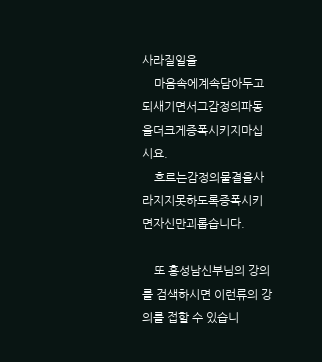사라질일을
    마음속에계속담아두고되새기면서그감정의파동을더크게증폭시키지마십시요.
    흐르는감정의물결을사라지지못하도록증폭시키면자신만괴롭습니다.

    또 홍성남신부님의 강의를 검색하시면 이런류의 강의를 접할 수 있습니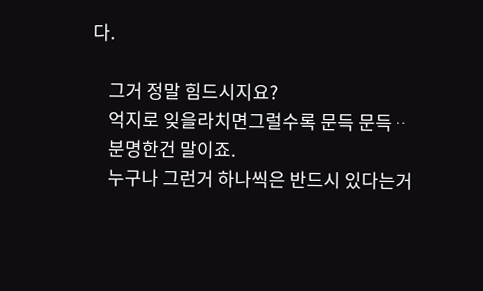다.

    그거 정말 힘드시지요?
    억지로 잊을라치면그럴수록 문득 문득ᆢ
    분명한건 말이죠.
    누구나 그런거 하나씩은 반드시 있다는거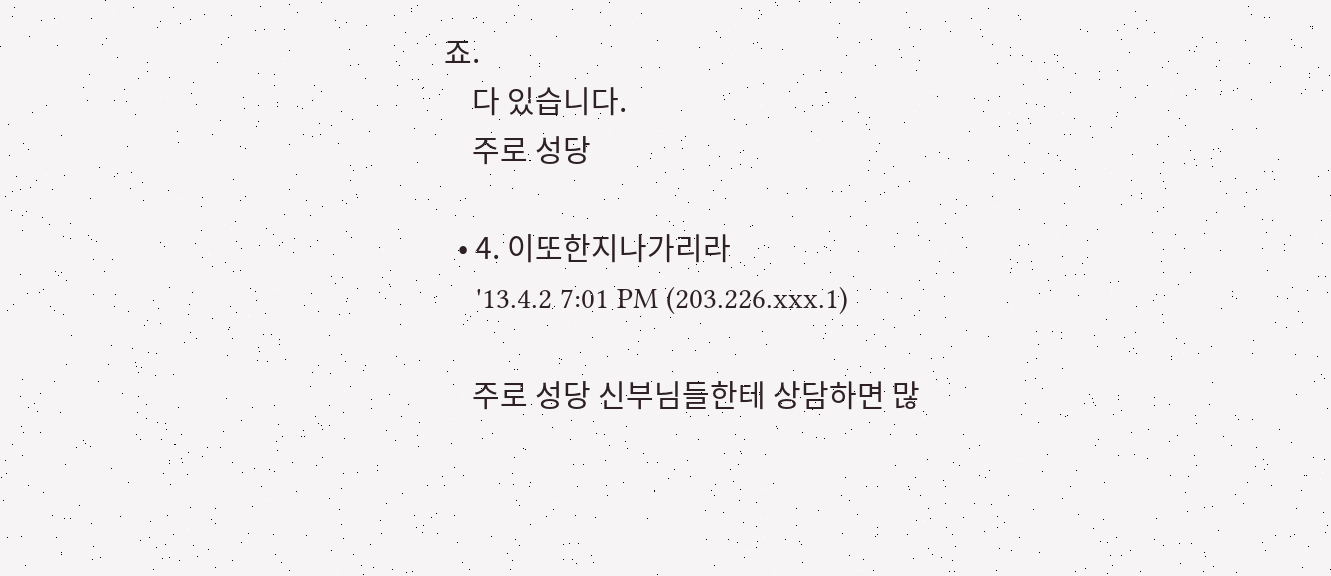죠.
    다 있습니다.
    주로 성당

  • 4. 이또한지나가리라
    '13.4.2 7:01 PM (203.226.xxx.1)

    주로 성당 신부님들한테 상담하면 많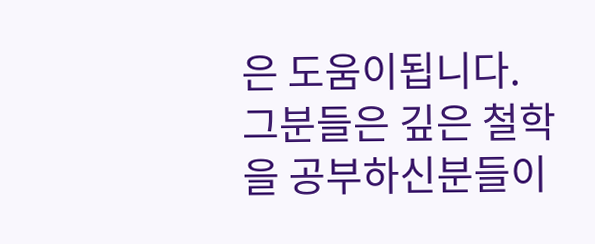은 도움이됩니다. 그분들은 깊은 철학을 공부하신분들이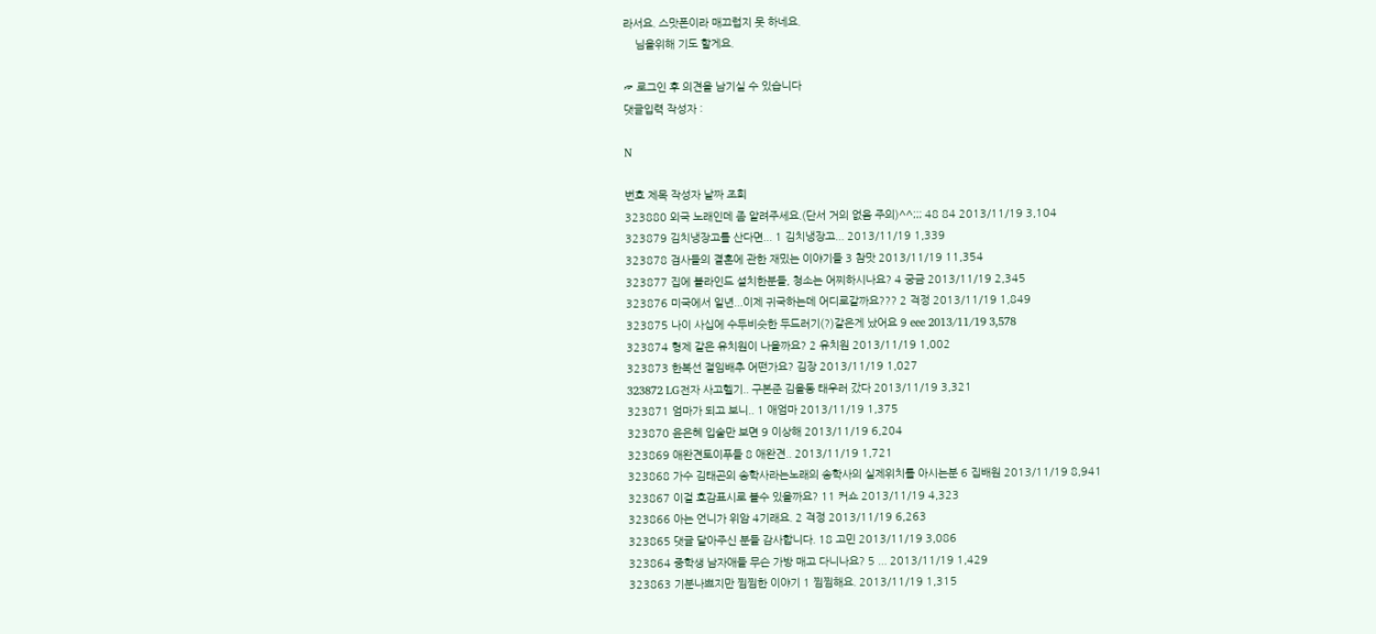라서요. 스맛폰이라 매끄럽지 못 하네요.
    님을위해 기도 할게요.

☞ 로그인 후 의견을 남기실 수 있습니다
댓글입력 작성자 :

N

번호 제목 작성자 날짜 조회
323880 외국 노래인데 좀 알려주세요.(단서 거의 없음 주의)^^;;; 48 84 2013/11/19 3,104
323879 김치냉장고를 산다면... 1 김치냉장고... 2013/11/19 1,339
323878 검사들의 결혼에 관한 재밌는 이야기들 3 참맛 2013/11/19 11,354
323877 집에 블라인드 설치한분들, 청소는 어찌하시나요? 4 궁금 2013/11/19 2,345
323876 미국에서 일년...이제 귀국하는데 어디로갈까요??? 2 걱정 2013/11/19 1,849
323875 나이 사십에 수두비슷한 두드러기(?)같은게 났어요 9 eee 2013/11/19 3,578
323874 형제 같은 유치원이 나을까요? 2 유치원 2013/11/19 1,002
323873 한복선 절임배추 어떤가요? 김장 2013/11/19 1,027
323872 LG전자 사고헬기.. 구본준 김을동 태우러 갔다 2013/11/19 3,321
323871 엄마가 되고 보니.. 1 애엄마 2013/11/19 1,375
323870 윤은혜 입술만 보면 9 이상해 2013/11/19 6,204
323869 애완견토이푸들 8 애완견.. 2013/11/19 1,721
323868 가수 김태곤의 송학사라는노래의 송학사의 실제위치를 아시는분 6 집배원 2013/11/19 8,941
323867 이걸 호감표시로 볼수 있을까요? 11 커쇼 2013/11/19 4,323
323866 아는 언니가 위암 4기래요. 2 걱정 2013/11/19 6,263
323865 댓글 달아주신 분들 감사합니다. 18 고민 2013/11/19 3,086
323864 중학생 남자애들 무슨 가방 매고 다니나요? 5 ... 2013/11/19 1,429
323863 기분나쁘지만 찜찜한 이야기 1 찜찜해요. 2013/11/19 1,315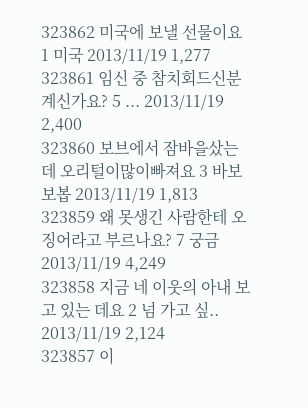323862 미국에 보낼 선물이요 1 미국 2013/11/19 1,277
323861 임신 중 참치회드신분 계신가요? 5 ... 2013/11/19 2,400
323860 보브에서 잠바을샀는데 오리털이많이빠져요 3 바보보봅 2013/11/19 1,813
323859 왜 못생긴 사람한테 오징어라고 부르나요? 7 궁금 2013/11/19 4,249
323858 지금 네 이웃의 아내 보고 있는 데요 2 넘 가고 싶.. 2013/11/19 2,124
323857 이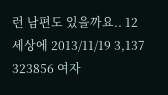런 남편도 있을까요.. 12 세상에 2013/11/19 3,137
323856 여자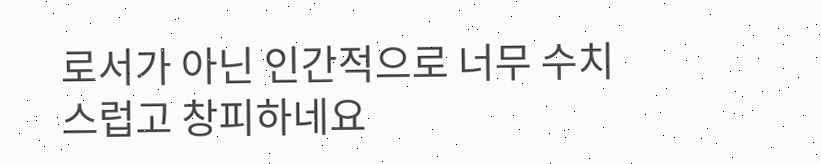로서가 아닌 인간적으로 너무 수치스럽고 창피하네요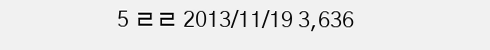5 ㄹㄹ 2013/11/19 3,636